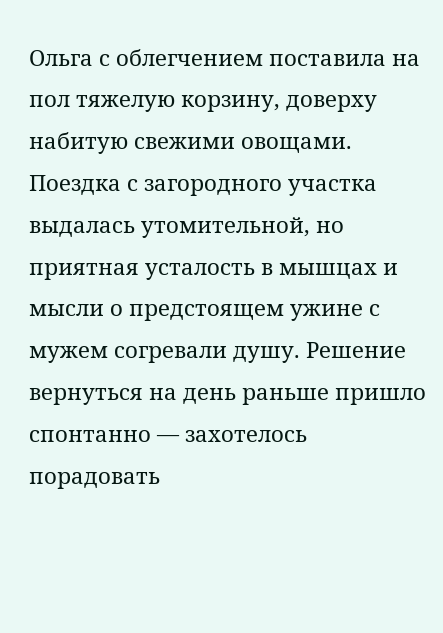Ольга с облегчением поставила на пол тяжелую корзину, доверху набитую свежими овощами. Поездка с загородного участка выдалась утомительной, но приятная усталость в мышцах и мысли о предстоящем ужине с мужем согревали душу. Решение вернуться на день раньше пришло спонтанно — захотелось порадовать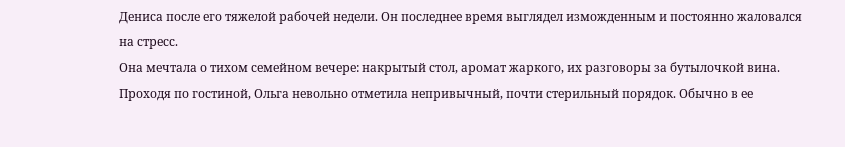Дениса после его тяжелой рабочей недели. Он последнее время выглядел изможденным и постоянно жаловался на стресс.
Она мечтала о тихом семейном вечере: накрытый стол, аромат жаркого, их разговоры за бутылочкой вина. Проходя по гостиной, Ольга невольно отметила непривычный, почти стерильный порядок. Обычно в ее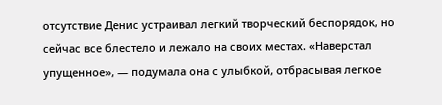отсутствие Денис устраивал легкий творческий беспорядок, но сейчас все блестело и лежало на своих местах. «Наверстал упущенное», — подумала она с улыбкой, отбрасывая легкое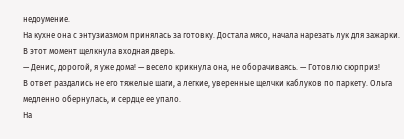недоумение.
На кухне она с энтузиазмом принялась за готовку. Достала мясо, начала нарезать лук для зажарки. В этот момент щелкнула входная дверь.
— Денис, дорогой, я уже дома! — весело крикнула она, не оборачиваясь. — Готовлю сюрприз!
В ответ раздались не его тяжелые шаги, а легкие, уверенные щелчки каблуков по паркету. Ольга медленно обернулась, и сердце ее упало.
На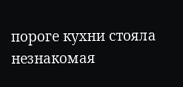пороге кухни стояла незнакомая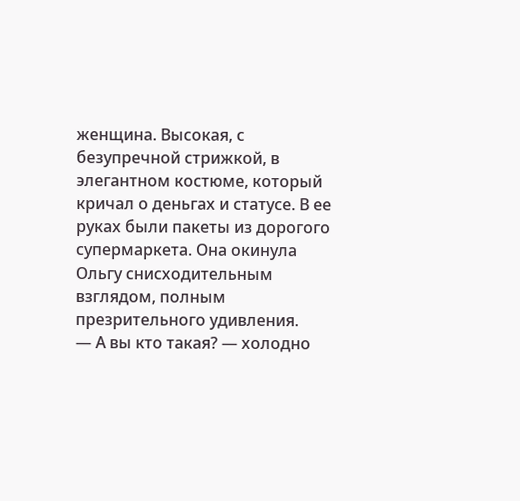женщина. Высокая, с безупречной стрижкой, в элегантном костюме, который кричал о деньгах и статусе. В ее руках были пакеты из дорогого супермаркета. Она окинула Ольгу снисходительным взглядом, полным презрительного удивления.
— А вы кто такая? — холодно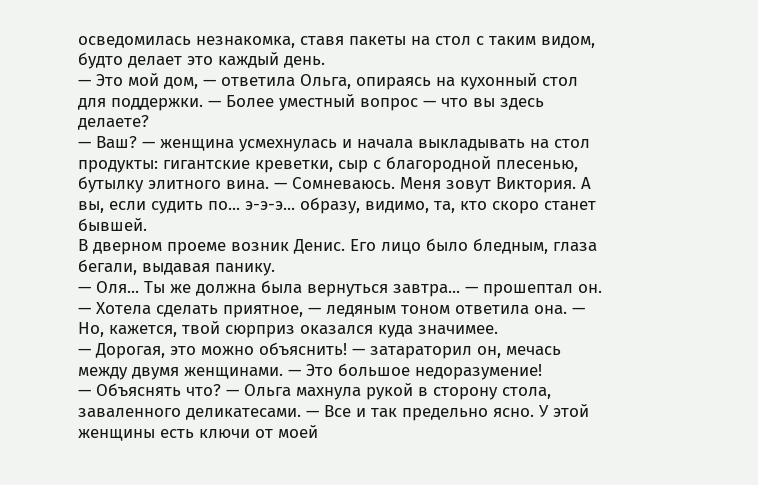осведомилась незнакомка, ставя пакеты на стол с таким видом, будто делает это каждый день.
— Это мой дом, — ответила Ольга, опираясь на кухонный стол для поддержки. — Более уместный вопрос — что вы здесь делаете?
— Ваш? — женщина усмехнулась и начала выкладывать на стол продукты: гигантские креветки, сыр с благородной плесенью, бутылку элитного вина. — Сомневаюсь. Меня зовут Виктория. А вы, если судить по... э-э-э... образу, видимо, та, кто скоро станет бывшей.
В дверном проеме возник Денис. Его лицо было бледным, глаза бегали, выдавая панику.
— Оля... Ты же должна была вернуться завтра... — прошептал он.
— Хотела сделать приятное, — ледяным тоном ответила она. — Но, кажется, твой сюрприз оказался куда значимее.
— Дорогая, это можно объяснить! — затараторил он, мечась между двумя женщинами. — Это большое недоразумение!
— Объяснять что? — Ольга махнула рукой в сторону стола, заваленного деликатесами. — Все и так предельно ясно. У этой женщины есть ключи от моей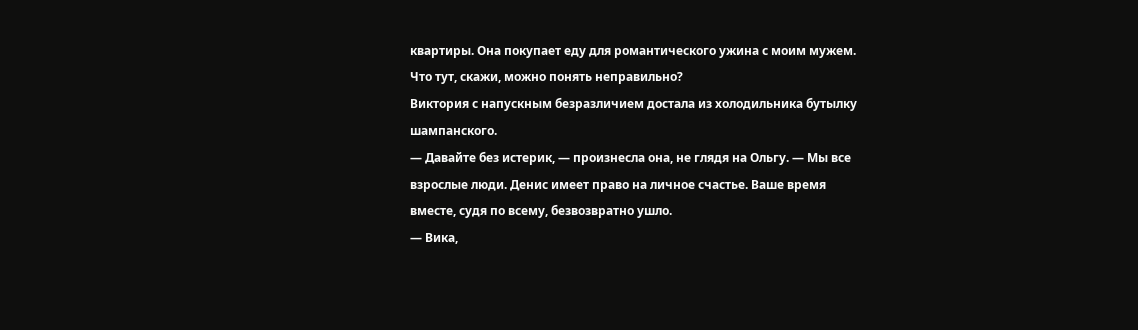квартиры. Она покупает еду для романтического ужина с моим мужем. Что тут, скажи, можно понять неправильно?
Виктория с напускным безразличием достала из холодильника бутылку шампанского.
— Давайте без истерик, — произнесла она, не глядя на Ольгу. — Мы все взрослые люди. Денис имеет право на личное счастье. Ваше время вместе, судя по всему, безвозвратно ушло.
— Вика,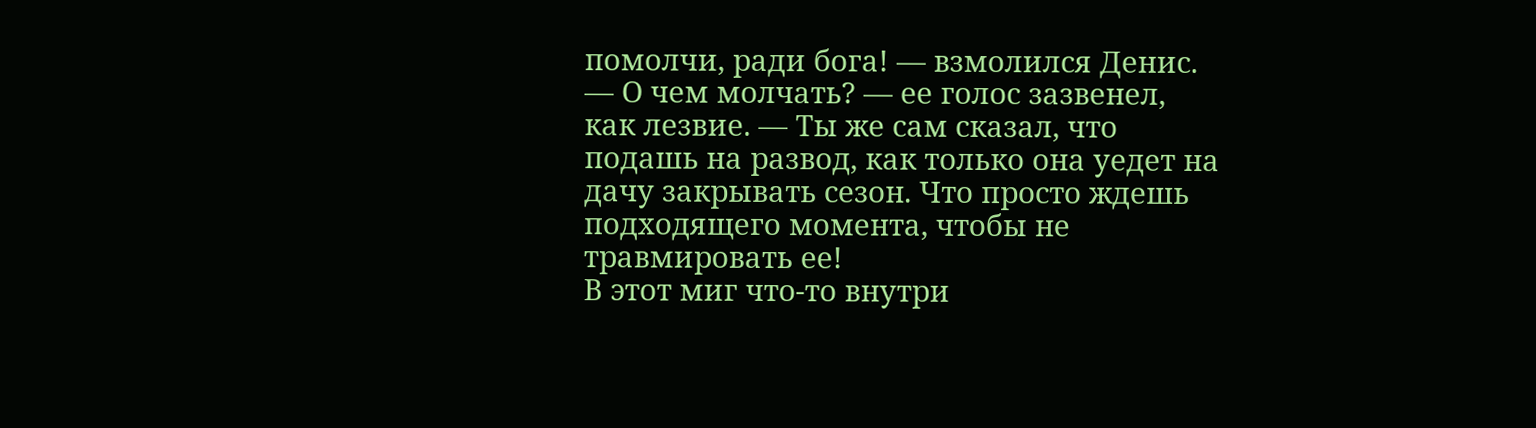помолчи, ради бога! — взмолился Денис.
— О чем молчать? — ее голос зазвенел, как лезвие. — Ты же сам сказал, что подашь на развод, как только она уедет на дачу закрывать сезон. Что просто ждешь подходящего момента, чтобы не травмировать ее!
В этот миг что-то внутри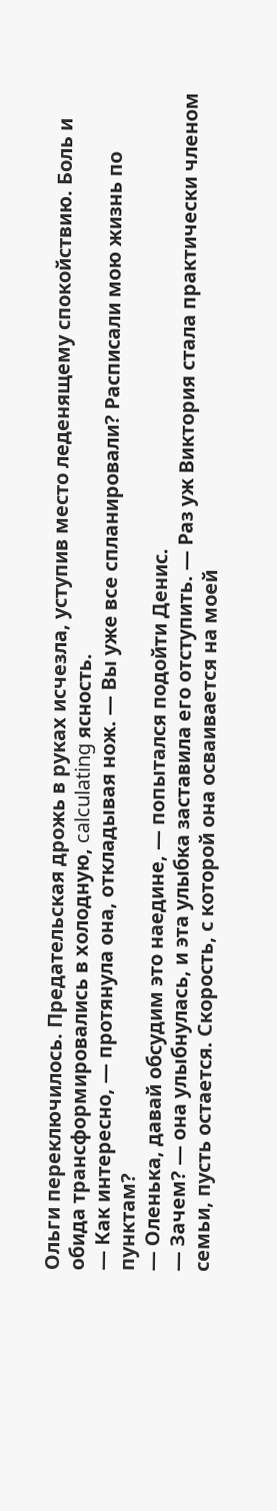Ольги переключилось. Предательская дрожь в руках исчезла, уступив место леденящему спокойствию. Боль и обида трансформировались в холодную, calculating ясность.
— Как интересно, — протянула она, откладывая нож. — Вы уже все спланировали? Расписали мою жизнь по пунктам?
— Оленька, давай обсудим это наедине, — попытался подойти Денис.
— Зачем? — она улыбнулась, и эта улыбка заставила его отступить. — Раз уж Виктория стала практически членом семьи, пусть остается. Скорость, с которой она осваивается на моей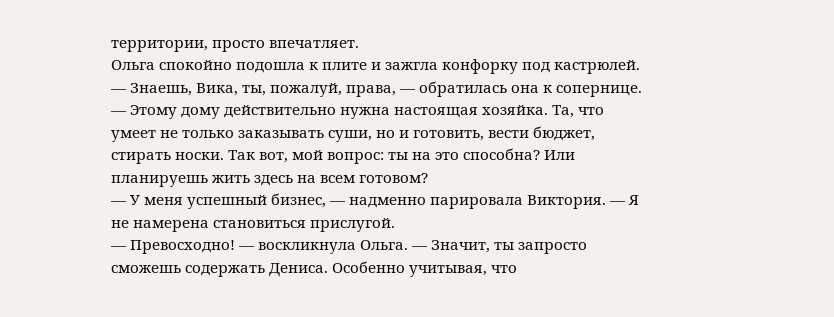территории, просто впечатляет.
Ольга спокойно подошла к плите и зажгла конфорку под кастрюлей.
— Знаешь, Вика, ты, пожалуй, права, — обратилась она к сопернице. — Этому дому действительно нужна настоящая хозяйка. Та, что умеет не только заказывать суши, но и готовить, вести бюджет, стирать носки. Так вот, мой вопрос: ты на это способна? Или планируешь жить здесь на всем готовом?
— У меня успешный бизнес, — надменно парировала Виктория. — Я не намерена становиться прислугой.
— Превосходно! — воскликнула Ольга. — Значит, ты запросто сможешь содержать Дениса. Особенно учитывая, что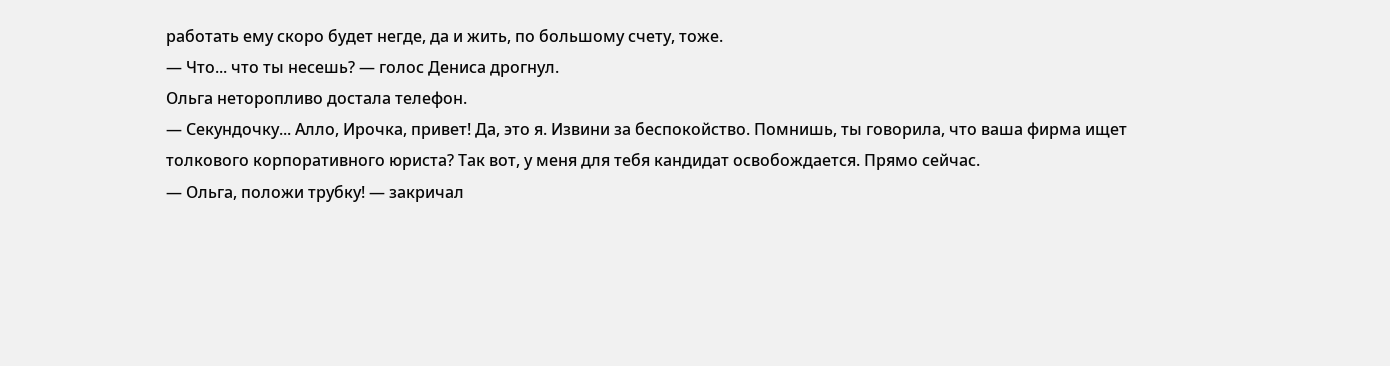работать ему скоро будет негде, да и жить, по большому счету, тоже.
— Что... что ты несешь? — голос Дениса дрогнул.
Ольга неторопливо достала телефон.
— Секундочку... Алло, Ирочка, привет! Да, это я. Извини за беспокойство. Помнишь, ты говорила, что ваша фирма ищет толкового корпоративного юриста? Так вот, у меня для тебя кандидат освобождается. Прямо сейчас.
— Ольга, положи трубку! — закричал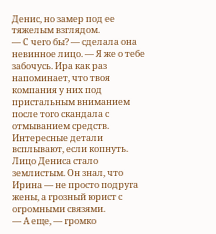Денис, но замер под ее тяжелым взглядом.
— С чего бы? — сделала она невинное лицо. — Я же о тебе забочусь. Ира как раз напоминает, что твоя компания у них под пристальным вниманием после того скандала с отмыванием средств. Интересные детали всплывают, если копнуть.
Лицо Дениса стало землистым. Он знал, что Ирина — не просто подруга жены, а грозный юрист с огромными связями.
— А еще, — громко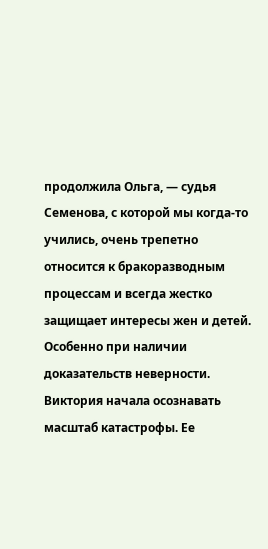продолжила Ольга, — судья Семенова, с которой мы когда-то учились, очень трепетно относится к бракоразводным процессам и всегда жестко защищает интересы жен и детей. Особенно при наличии доказательств неверности.
Виктория начала осознавать масштаб катастрофы. Ее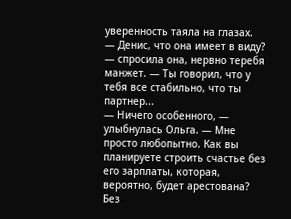уверенность таяла на глазах.
— Денис, что она имеет в виду? — спросила она, нервно теребя манжет. — Ты говорил, что у тебя все стабильно, что ты партнер...
— Ничего особенного, — улыбнулась Ольга. — Мне просто любопытно. Как вы планируете строить счастье без его зарплаты, которая, вероятно, будет арестована? Без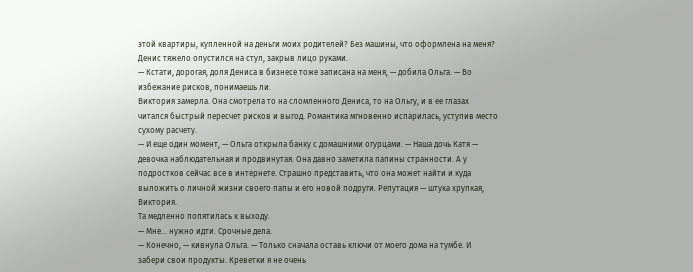этой квартиры, купленной на деньги моих родителей? Без машины, что оформлена на меня?
Денис тяжело опустился на стул, закрыв лицо руками.
— Кстати, дорогая, доля Дениса в бизнесе тоже записана на меня, — добила Ольга. — Во избежание рисков, понимаешь ли.
Виктория замерла. Она смотрела то на сломленного Дениса, то на Ольгу, и в ее глазах читался быстрый пересчет рисков и выгод. Романтика мгновенно испарилась, уступив место сухому расчету.
— И еще один момент, — Ольга открыла банку с домашними огурцами. — Наша дочь Катя — девочка наблюдательная и продвинутая. Она давно заметила папины странности. А у подростков сейчас все в интернете. Страшно представить, что она может найти и куда выложить о личной жизни своего папы и его новой подруги. Репутация — штука хрупкая, Виктория.
Та медленно попятилась к выходу.
— Мне... нужно идти. Срочные дела.
— Конечно, — кивнула Ольга. — Только сначала оставь ключи от моего дома на тумбе. И забери свои продукты. Креветки я не очень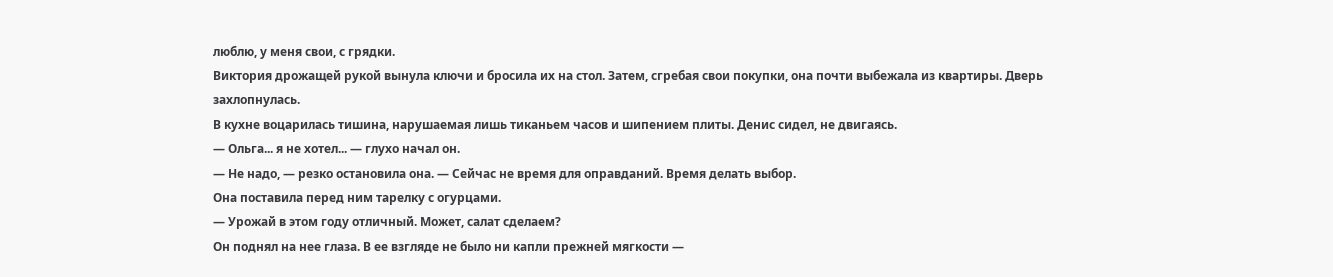люблю, у меня свои, с грядки.
Виктория дрожащей рукой вынула ключи и бросила их на стол. Затем, сгребая свои покупки, она почти выбежала из квартиры. Дверь захлопнулась.
В кухне воцарилась тишина, нарушаемая лишь тиканьем часов и шипением плиты. Денис сидел, не двигаясь.
— Ольга... я не хотел... — глухо начал он.
— Не надо, — резко остановила она. — Сейчас не время для оправданий. Время делать выбор.
Она поставила перед ним тарелку с огурцами.
— Урожай в этом году отличный. Может, салат сделаем?
Он поднял на нее глаза. В ее взгляде не было ни капли прежней мягкости —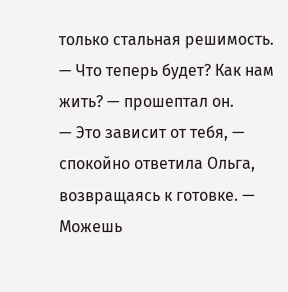только стальная решимость.
— Что теперь будет? Как нам жить? — прошептал он.
— Это зависит от тебя, — спокойно ответила Ольга, возвращаясь к готовке. — Можешь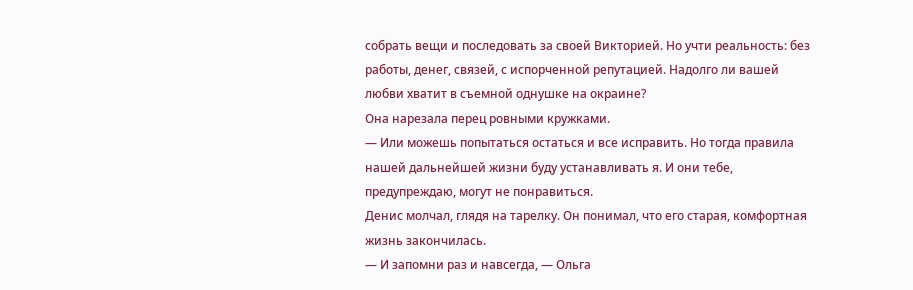собрать вещи и последовать за своей Викторией. Но учти реальность: без работы, денег, связей, с испорченной репутацией. Надолго ли вашей любви хватит в съемной однушке на окраине?
Она нарезала перец ровными кружками.
— Или можешь попытаться остаться и все исправить. Но тогда правила нашей дальнейшей жизни буду устанавливать я. И они тебе, предупреждаю, могут не понравиться.
Денис молчал, глядя на тарелку. Он понимал, что его старая, комфортная жизнь закончилась.
— И запомни раз и навсегда, — Ольга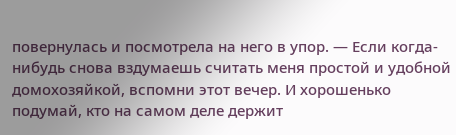повернулась и посмотрела на него в упор. — Если когда-нибудь снова вздумаешь считать меня простой и удобной домохозяйкой, вспомни этот вечер. И хорошенько подумай, кто на самом деле держит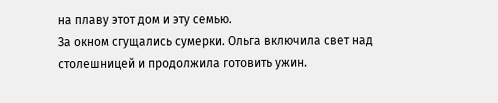на плаву этот дом и эту семью.
За окном сгущались сумерки. Ольга включила свет над столешницей и продолжила готовить ужин.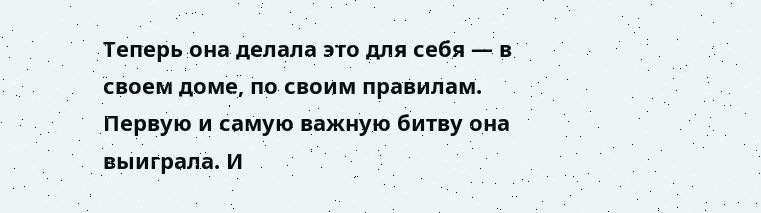Теперь она делала это для себя — в своем доме, по своим правилам. Первую и самую важную битву она выиграла. И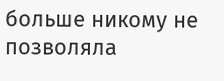больше никому не позволяла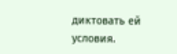диктовать ей условия.